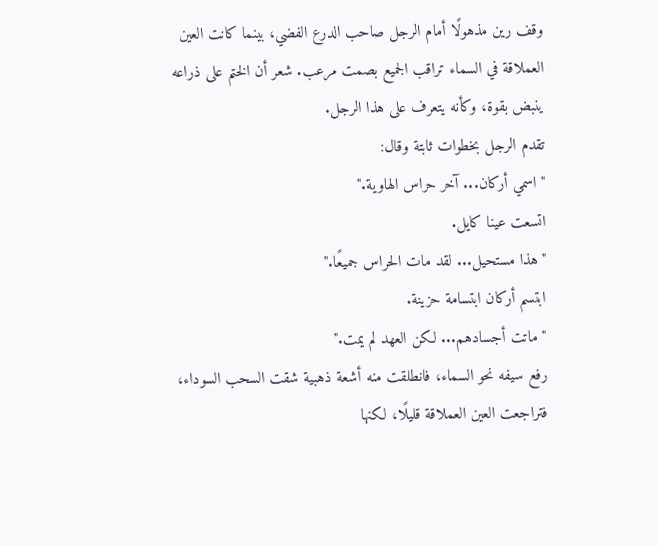وقف رين مذهولًا أمام الرجل صاحب الدرع الفضي، بينما كانت العين العملاقة في السماء تراقب الجميع بصمت مرعب. شعر أن الختم على ذراعه ينبض بقوة، وكأنه يتعرف على هذا الرجل.
تقدم الرجل بخطوات ثابتة وقال:
"اسمي أركان... آخر حراس الهاوية."
اتسعت عينا كايل.
"هذا مستحيل... لقد مات الحراس جميعًا."
ابتسم أركان ابتسامة حزينة.
"ماتت أجسادهم... لكن العهد لم يمت."
رفع سيفه نحو السماء، فانطلقت منه أشعة ذهبية شقت السحب السوداء، فتراجعت العين العملاقة قليلًا، لكنها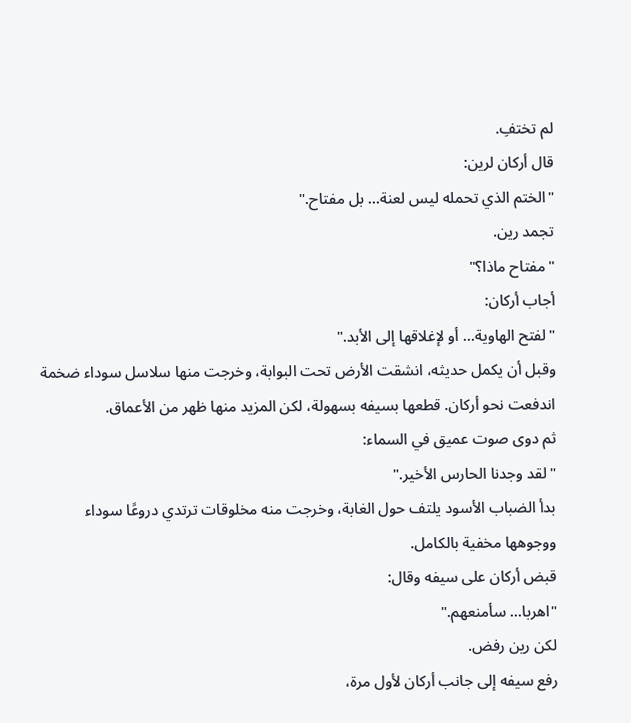لم تختفِ.
قال أركان لرين:
"الختم الذي تحمله ليس لعنة... بل مفتاح."
تجمد رين.
"مفتاح ماذا؟"
أجاب أركان:
"لفتح الهاوية... أو لإغلاقها إلى الأبد."
وقبل أن يكمل حديثه، انشقت الأرض تحت البوابة، وخرجت منها سلاسل سوداء ضخمة اندفعت نحو أركان. قطعها بسيفه بسهولة، لكن المزيد منها ظهر من الأعماق.
ثم دوى صوت عميق في السماء:
"لقد وجدنا الحارس الأخير."
بدأ الضباب الأسود يلتف حول الغابة، وخرجت منه مخلوقات ترتدي دروعًا سوداء ووجوهها مخفية بالكامل.
قبض أركان على سيفه وقال:
"اهربا... سأمنعهم."
لكن رين رفض.
رفع سيفه إلى جانب أركان لأول مرة،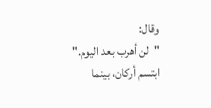وقال:
"لن أهرب بعد اليوم."
ابتسم أركان، بينما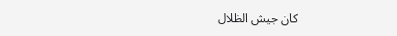كان جيش الظلال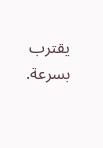يقترب بسرعة.